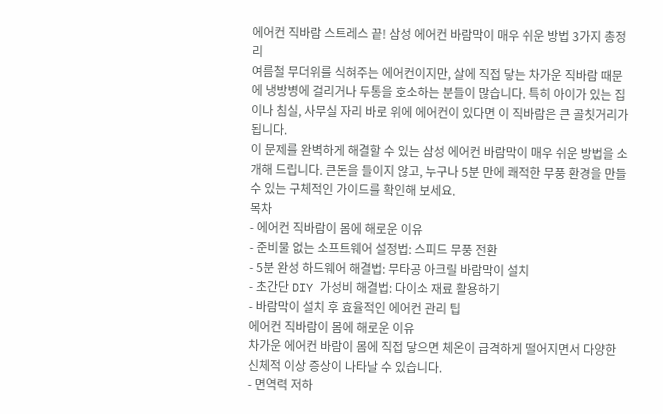에어컨 직바람 스트레스 끝! 삼성 에어컨 바람막이 매우 쉬운 방법 3가지 총정리
여름철 무더위를 식혀주는 에어컨이지만, 살에 직접 닿는 차가운 직바람 때문에 냉방병에 걸리거나 두통을 호소하는 분들이 많습니다. 특히 아이가 있는 집이나 침실, 사무실 자리 바로 위에 에어컨이 있다면 이 직바람은 큰 골칫거리가 됩니다.
이 문제를 완벽하게 해결할 수 있는 삼성 에어컨 바람막이 매우 쉬운 방법을 소개해 드립니다. 큰돈을 들이지 않고, 누구나 5분 만에 쾌적한 무풍 환경을 만들 수 있는 구체적인 가이드를 확인해 보세요.
목차
- 에어컨 직바람이 몸에 해로운 이유
- 준비물 없는 소프트웨어 설정법: 스피드 무풍 전환
- 5분 완성 하드웨어 해결법: 무타공 아크릴 바람막이 설치
- 초간단 DIY 가성비 해결법: 다이소 재료 활용하기
- 바람막이 설치 후 효율적인 에어컨 관리 팁
에어컨 직바람이 몸에 해로운 이유
차가운 에어컨 바람이 몸에 직접 닿으면 체온이 급격하게 떨어지면서 다양한 신체적 이상 증상이 나타날 수 있습니다.
- 면역력 저하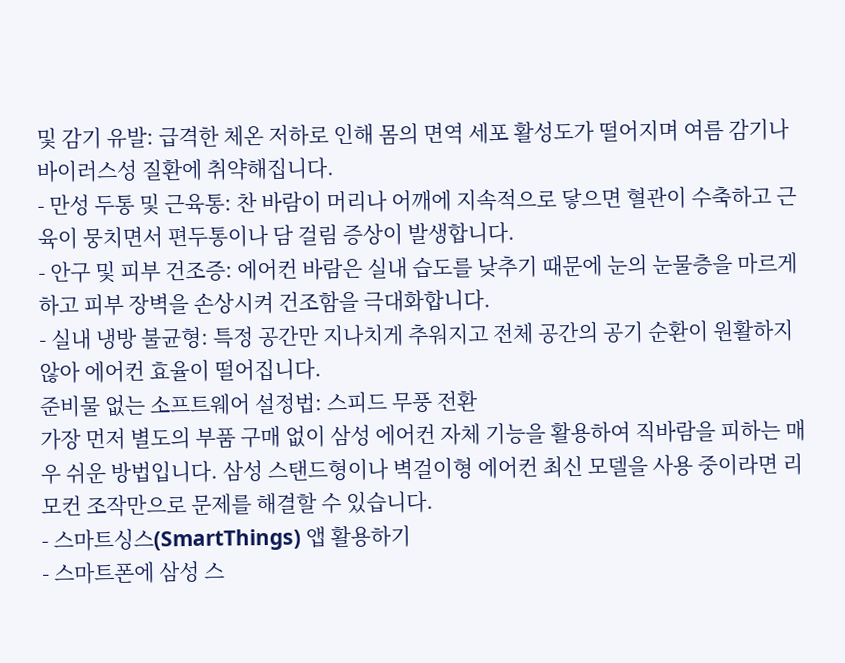및 감기 유발: 급격한 체온 저하로 인해 몸의 면역 세포 활성도가 떨어지며 여름 감기나 바이러스성 질환에 취약해집니다.
- 만성 두통 및 근육통: 찬 바람이 머리나 어깨에 지속적으로 닿으면 혈관이 수축하고 근육이 뭉치면서 편두통이나 담 걸림 증상이 발생합니다.
- 안구 및 피부 건조증: 에어컨 바람은 실내 습도를 낮추기 때문에 눈의 눈물층을 마르게 하고 피부 장벽을 손상시켜 건조함을 극대화합니다.
- 실내 냉방 불균형: 특정 공간만 지나치게 추워지고 전체 공간의 공기 순환이 원활하지 않아 에어컨 효율이 떨어집니다.
준비물 없는 소프트웨어 설정법: 스피드 무풍 전환
가장 먼저 별도의 부품 구매 없이 삼성 에어컨 자체 기능을 활용하여 직바람을 피하는 매우 쉬운 방법입니다. 삼성 스탠드형이나 벽걸이형 에어컨 최신 모델을 사용 중이라면 리모컨 조작만으로 문제를 해결할 수 있습니다.
- 스마트싱스(SmartThings) 앱 활용하기
- 스마트폰에 삼성 스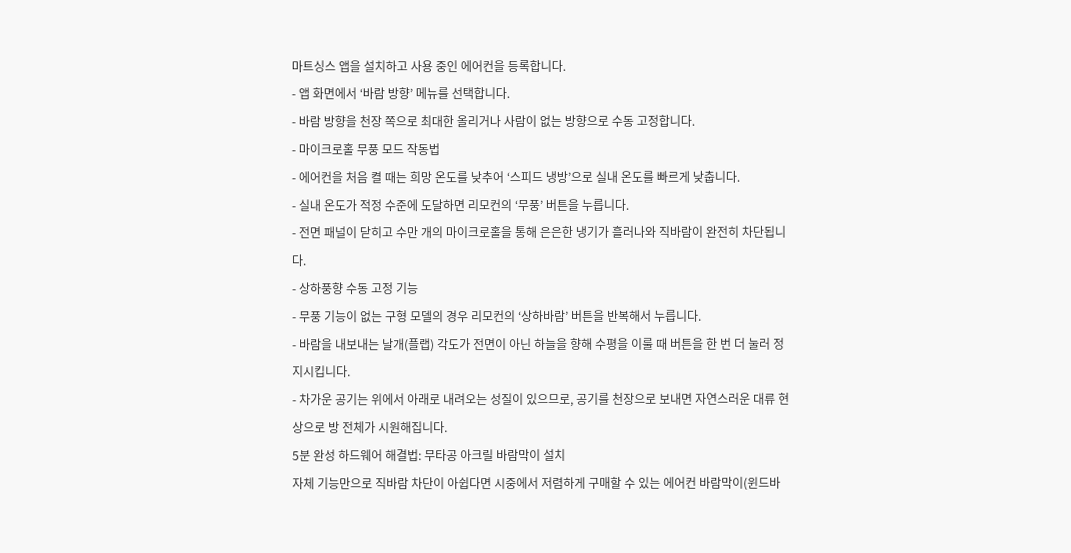마트싱스 앱을 설치하고 사용 중인 에어컨을 등록합니다.
- 앱 화면에서 ‘바람 방향’ 메뉴를 선택합니다.
- 바람 방향을 천장 쪽으로 최대한 올리거나 사람이 없는 방향으로 수동 고정합니다.
- 마이크로홀 무풍 모드 작동법
- 에어컨을 처음 켤 때는 희망 온도를 낮추어 ‘스피드 냉방’으로 실내 온도를 빠르게 낮춥니다.
- 실내 온도가 적정 수준에 도달하면 리모컨의 ‘무풍’ 버튼을 누릅니다.
- 전면 패널이 닫히고 수만 개의 마이크로홀을 통해 은은한 냉기가 흘러나와 직바람이 완전히 차단됩니다.
- 상하풍향 수동 고정 기능
- 무풍 기능이 없는 구형 모델의 경우 리모컨의 ‘상하바람’ 버튼을 반복해서 누릅니다.
- 바람을 내보내는 날개(플랩) 각도가 전면이 아닌 하늘을 향해 수평을 이룰 때 버튼을 한 번 더 눌러 정지시킵니다.
- 차가운 공기는 위에서 아래로 내려오는 성질이 있으므로, 공기를 천장으로 보내면 자연스러운 대류 현상으로 방 전체가 시원해집니다.
5분 완성 하드웨어 해결법: 무타공 아크릴 바람막이 설치
자체 기능만으로 직바람 차단이 아쉽다면 시중에서 저렴하게 구매할 수 있는 에어컨 바람막이(윈드바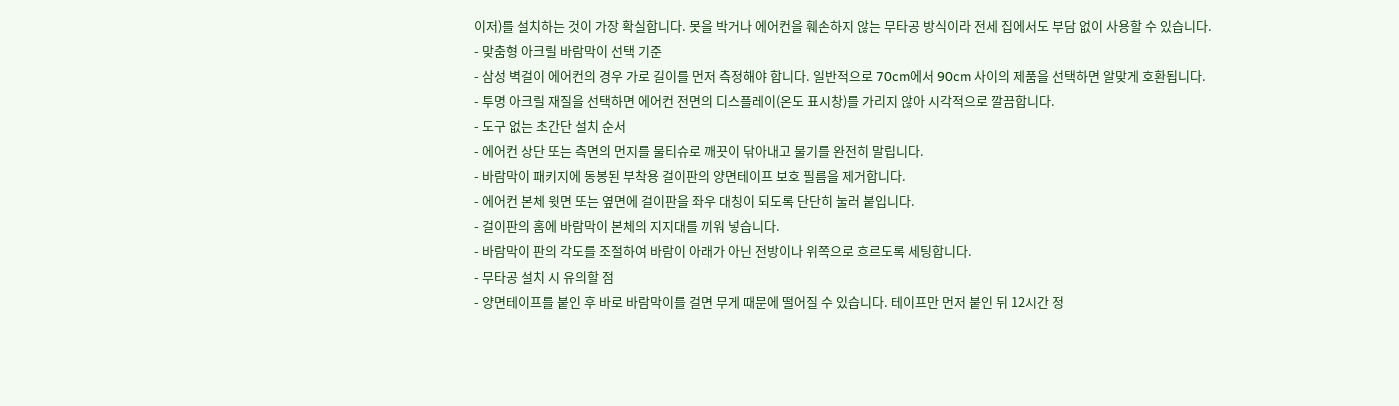이저)를 설치하는 것이 가장 확실합니다. 못을 박거나 에어컨을 훼손하지 않는 무타공 방식이라 전세 집에서도 부담 없이 사용할 수 있습니다.
- 맞춤형 아크릴 바람막이 선택 기준
- 삼성 벽걸이 에어컨의 경우 가로 길이를 먼저 측정해야 합니다. 일반적으로 70cm에서 90cm 사이의 제품을 선택하면 알맞게 호환됩니다.
- 투명 아크릴 재질을 선택하면 에어컨 전면의 디스플레이(온도 표시창)를 가리지 않아 시각적으로 깔끔합니다.
- 도구 없는 초간단 설치 순서
- 에어컨 상단 또는 측면의 먼지를 물티슈로 깨끗이 닦아내고 물기를 완전히 말립니다.
- 바람막이 패키지에 동봉된 부착용 걸이판의 양면테이프 보호 필름을 제거합니다.
- 에어컨 본체 윗면 또는 옆면에 걸이판을 좌우 대칭이 되도록 단단히 눌러 붙입니다.
- 걸이판의 홈에 바람막이 본체의 지지대를 끼워 넣습니다.
- 바람막이 판의 각도를 조절하여 바람이 아래가 아닌 전방이나 위쪽으로 흐르도록 세팅합니다.
- 무타공 설치 시 유의할 점
- 양면테이프를 붙인 후 바로 바람막이를 걸면 무게 때문에 떨어질 수 있습니다. 테이프만 먼저 붙인 뒤 12시간 정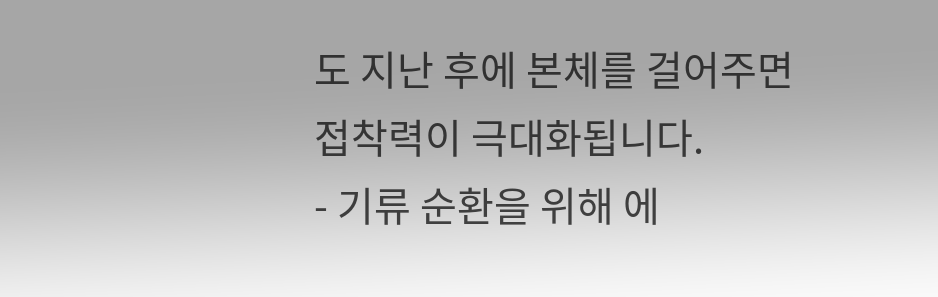도 지난 후에 본체를 걸어주면 접착력이 극대화됩니다.
- 기류 순환을 위해 에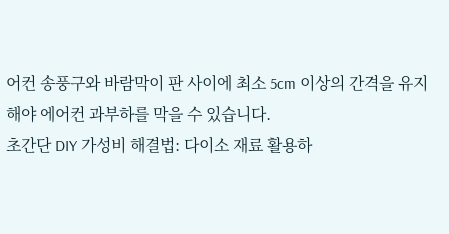어컨 송풍구와 바람막이 판 사이에 최소 5cm 이상의 간격을 유지해야 에어컨 과부하를 막을 수 있습니다.
초간단 DIY 가성비 해결법: 다이소 재료 활용하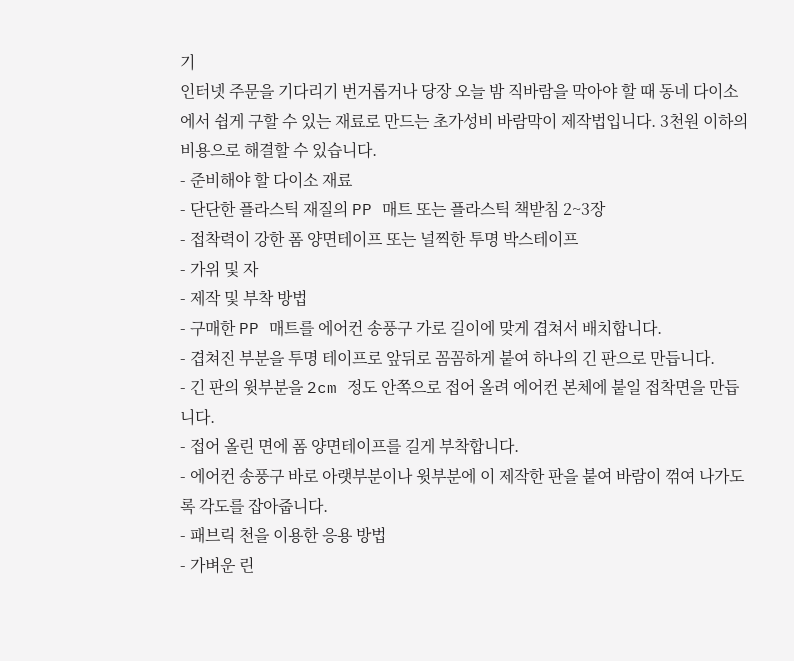기
인터넷 주문을 기다리기 번거롭거나 당장 오늘 밤 직바람을 막아야 할 때 동네 다이소에서 쉽게 구할 수 있는 재료로 만드는 초가성비 바람막이 제작법입니다. 3천원 이하의 비용으로 해결할 수 있습니다.
- 준비해야 할 다이소 재료
- 단단한 플라스틱 재질의 PP 매트 또는 플라스틱 책받침 2~3장
- 접착력이 강한 폼 양면테이프 또는 널찍한 투명 박스테이프
- 가위 및 자
- 제작 및 부착 방법
- 구매한 PP 매트를 에어컨 송풍구 가로 길이에 맞게 겹쳐서 배치합니다.
- 겹쳐진 부분을 투명 테이프로 앞뒤로 꼼꼼하게 붙여 하나의 긴 판으로 만듭니다.
- 긴 판의 윗부분을 2cm 정도 안쪽으로 접어 올려 에어컨 본체에 붙일 접착면을 만듭니다.
- 접어 올린 면에 폼 양면테이프를 길게 부착합니다.
- 에어컨 송풍구 바로 아랫부분이나 윗부분에 이 제작한 판을 붙여 바람이 꺾여 나가도록 각도를 잡아줍니다.
- 패브릭 천을 이용한 응용 방법
- 가벼운 린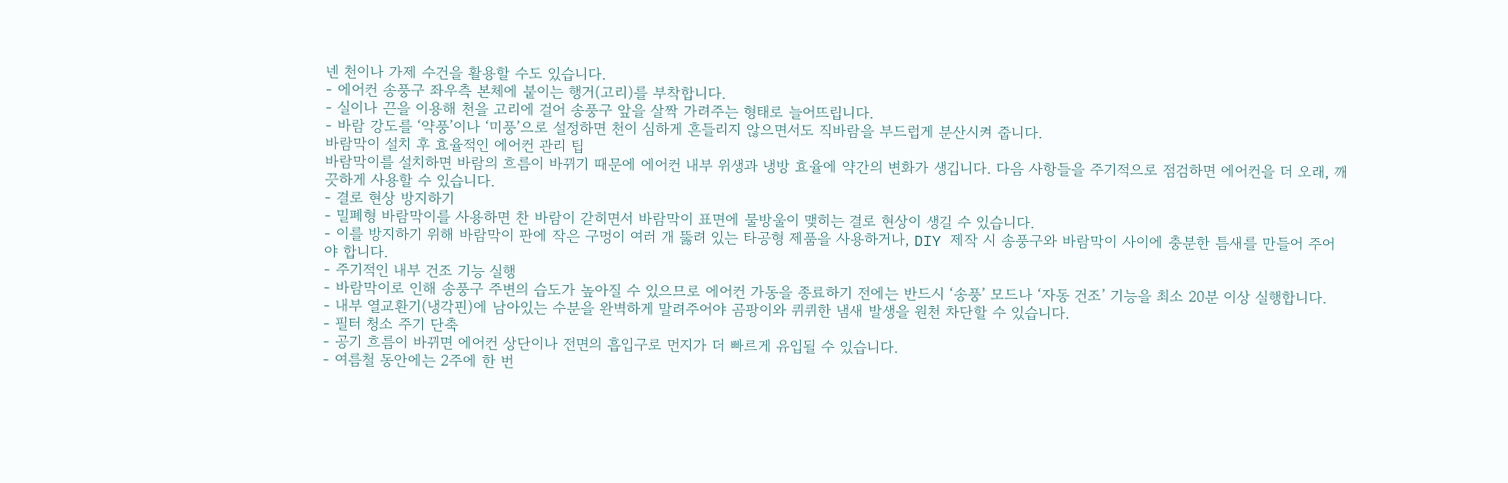넨 천이나 가제 수건을 활용할 수도 있습니다.
- 에어컨 송풍구 좌우측 본체에 붙이는 행거(고리)를 부착합니다.
- 실이나 끈을 이용해 천을 고리에 걸어 송풍구 앞을 살짝 가려주는 형태로 늘어뜨립니다.
- 바람 강도를 ‘약풍’이나 ‘미풍’으로 설정하면 천이 심하게 흔들리지 않으면서도 직바람을 부드럽게 분산시켜 줍니다.
바람막이 설치 후 효율적인 에어컨 관리 팁
바람막이를 설치하면 바람의 흐름이 바뀌기 때문에 에어컨 내부 위생과 냉방 효율에 약간의 변화가 생깁니다. 다음 사항들을 주기적으로 점검하면 에어컨을 더 오래, 깨끗하게 사용할 수 있습니다.
- 결로 현상 방지하기
- 밀폐형 바람막이를 사용하면 찬 바람이 갇히면서 바람막이 표면에 물방울이 맺히는 결로 현상이 생길 수 있습니다.
- 이를 방지하기 위해 바람막이 판에 작은 구멍이 여러 개 뚫려 있는 타공형 제품을 사용하거나, DIY 제작 시 송풍구와 바람막이 사이에 충분한 틈새를 만들어 주어야 합니다.
- 주기적인 내부 건조 기능 실행
- 바람막이로 인해 송풍구 주변의 습도가 높아질 수 있으므로 에어컨 가동을 종료하기 전에는 반드시 ‘송풍’ 모드나 ‘자동 건조’ 기능을 최소 20분 이상 실행합니다.
- 내부 열교환기(냉각핀)에 남아있는 수분을 완벽하게 말려주어야 곰팡이와 퀴퀴한 냄새 발생을 원천 차단할 수 있습니다.
- 필터 청소 주기 단축
- 공기 흐름이 바뀌면 에어컨 상단이나 전면의 흡입구로 먼지가 더 빠르게 유입될 수 있습니다.
- 여름철 동안에는 2주에 한 번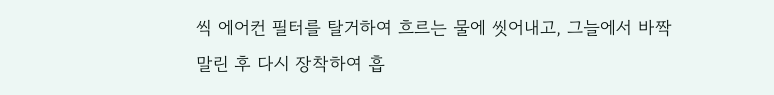씩 에어컨 필터를 탈거하여 흐르는 물에 씻어내고, 그늘에서 바짝 말린 후 다시 장착하여 흡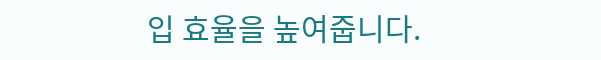입 효율을 높여줍니다.